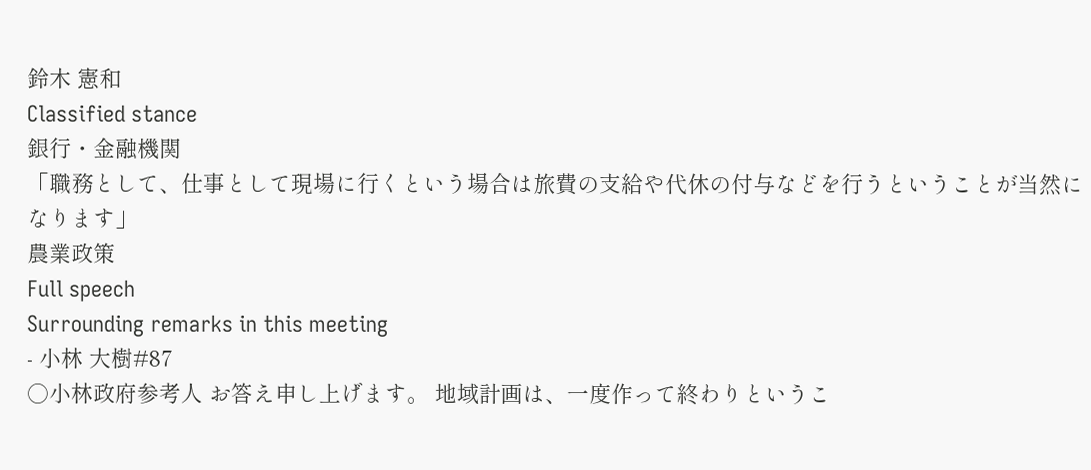鈴木 憲和
Classified stance
銀行・金融機関
「職務として、仕事として現場に行くという場合は旅費の支給や代休の付与などを行うということが当然になります」
農業政策
Full speech
Surrounding remarks in this meeting
- 小林 大樹#87
○小林政府参考人 お答え申し上げます。 地域計画は、一度作って終わりというこ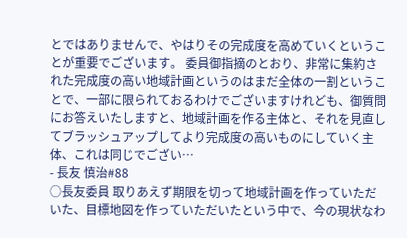とではありませんで、やはりその完成度を高めていくということが重要でございます。 委員御指摘のとおり、非常に集約された完成度の高い地域計画というのはまだ全体の一割ということで、一部に限られておるわけでございますけれども、御質問にお答えいたしますと、地域計画を作る主体と、それを見直してブラッシュアップしてより完成度の高いものにしていく主体、これは同じでござい…
- 長友 慎治#88
○長友委員 取りあえず期限を切って地域計画を作っていただいた、目標地図を作っていただいたという中で、今の現状なわ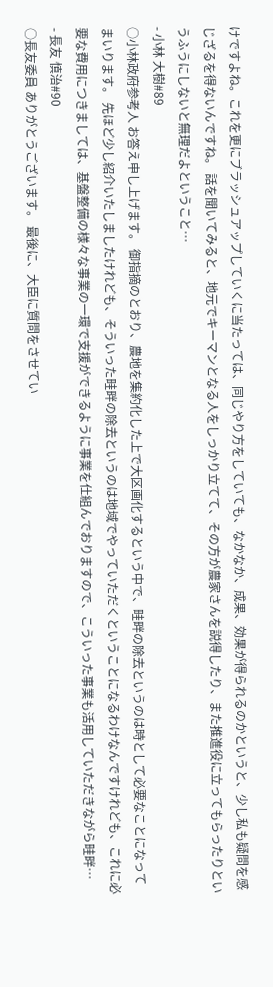けですよね。これを更にブラッシュアップしていくに当たっては、同じやり方をしていても、なかなか、成果、効果が得られるのかというと、少し私も疑問を感じざるを得ないんですね。 話を聞いてみると、地元でキーマンとなる人をしっかり立てて、その方が農家さんを説得したり、また推進役に立ってもらったりというふうにしないと無理だよということ…
- 小林 大樹#89
○小林政府参考人 お答え申し上げます。 御指摘のとおり、農地を集約化した上で大区画化するという中で、畦畔の除去というのは時として必要なことになってまいります。 先ほど少し紹介いたしましたけれども、そういった畦畔の除去というのは地域でやっていただくということになるわけなんですけれども、これに必要な費用につきましては、基盤整備の様々な事業の一環で支援ができるように事業を仕組んでおりますので、こういった事業も活用していただきながら畦畔…
- 長友 慎治#90
○長友委員 ありがとうございます。 最後に、大臣に質問をさせてい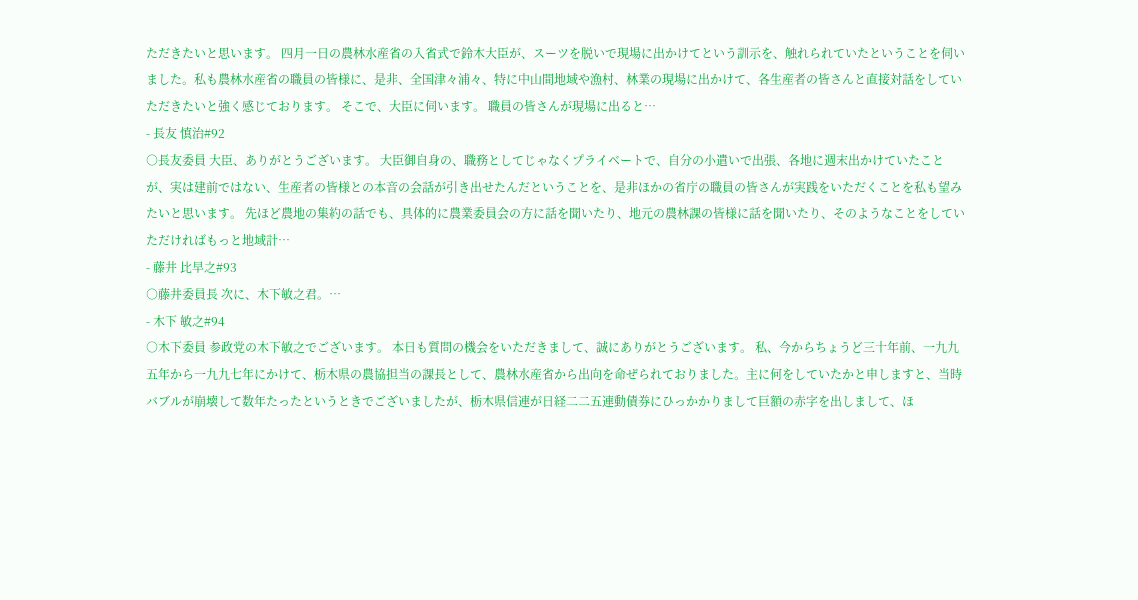ただきたいと思います。 四月一日の農林水産省の入省式で鈴木大臣が、スーツを脱いで現場に出かけてという訓示を、触れられていたということを伺いました。私も農林水産省の職員の皆様に、是非、全国津々浦々、特に中山間地域や漁村、林業の現場に出かけて、各生産者の皆さんと直接対話をしていただきたいと強く感じております。 そこで、大臣に伺います。 職員の皆さんが現場に出ると…
- 長友 慎治#92
○長友委員 大臣、ありがとうございます。 大臣御自身の、職務としてじゃなくプライベートで、自分の小遣いで出張、各地に週末出かけていたことが、実は建前ではない、生産者の皆様との本音の会話が引き出せたんだということを、是非ほかの省庁の職員の皆さんが実践をいただくことを私も望みたいと思います。 先ほど農地の集約の話でも、具体的に農業委員会の方に話を聞いたり、地元の農林課の皆様に話を聞いたり、そのようなことをしていただければもっと地域計…
- 藤井 比早之#93
○藤井委員長 次に、木下敏之君。…
- 木下 敏之#94
○木下委員 参政党の木下敏之でございます。 本日も質問の機会をいただきまして、誠にありがとうございます。 私、今からちょうど三十年前、一九九五年から一九九七年にかけて、栃木県の農協担当の課長として、農林水産省から出向を命ぜられておりました。主に何をしていたかと申しますと、当時バブルが崩壊して数年たったというときでございましたが、栃木県信連が日経二二五連動債券にひっかかりまして巨額の赤字を出しまして、ほ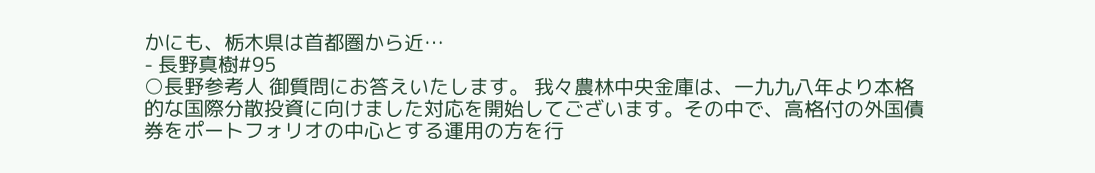かにも、栃木県は首都圏から近…
- 長野真樹#95
○長野参考人 御質問にお答えいたします。 我々農林中央金庫は、一九九八年より本格的な国際分散投資に向けました対応を開始してございます。その中で、高格付の外国債券をポートフォリオの中心とする運用の方を行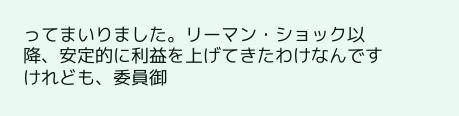ってまいりました。リーマン・ショック以降、安定的に利益を上げてきたわけなんですけれども、委員御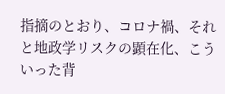指摘のとおり、コロナ禍、それと地政学リスクの顕在化、こういった背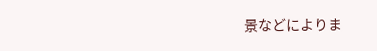景などによりま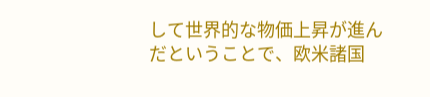して世界的な物価上昇が進んだということで、欧米諸国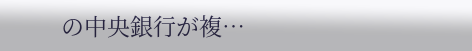の中央銀行が複…